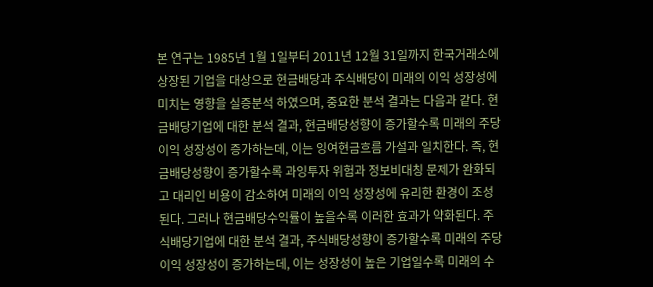본 연구는 1985년 1월 1일부터 2011년 12월 31일까지 한국거래소에 상장된 기업을 대상으로 현금배당과 주식배당이 미래의 이익 성장성에 미치는 영향을 실증분석 하였으며, 중요한 분석 결과는 다음과 같다. 현금배당기업에 대한 분석 결과, 현금배당성향이 증가할수록 미래의 주당이익 성장성이 증가하는데, 이는 잉여현금흐름 가설과 일치한다. 즉, 현금배당성향이 증가할수록 과잉투자 위험과 정보비대칭 문제가 완화되고 대리인 비용이 감소하여 미래의 이익 성장성에 유리한 환경이 조성된다. 그러나 현금배당수익률이 높을수록 이러한 효과가 약화된다. 주식배당기업에 대한 분석 결과, 주식배당성향이 증가할수록 미래의 주당이익 성장성이 증가하는데, 이는 성장성이 높은 기업일수록 미래의 수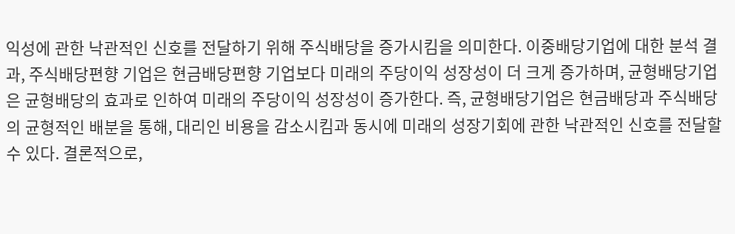익성에 관한 낙관적인 신호를 전달하기 위해 주식배당을 증가시킴을 의미한다. 이중배당기업에 대한 분석 결과, 주식배당편향 기업은 현금배당편향 기업보다 미래의 주당이익 성장성이 더 크게 증가하며, 균형배당기업은 균형배당의 효과로 인하여 미래의 주당이익 성장성이 증가한다. 즉, 균형배당기업은 현금배당과 주식배당의 균형적인 배분을 통해, 대리인 비용을 감소시킴과 동시에 미래의 성장기회에 관한 낙관적인 신호를 전달할 수 있다. 결론적으로,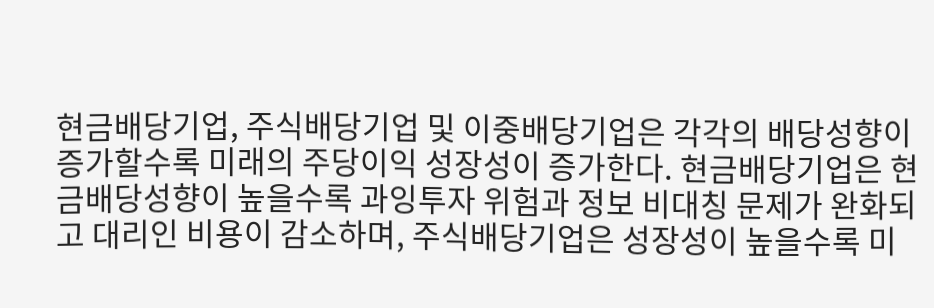현금배당기업, 주식배당기업 및 이중배당기업은 각각의 배당성향이 증가할수록 미래의 주당이익 성장성이 증가한다. 현금배당기업은 현금배당성향이 높을수록 과잉투자 위험과 정보 비대칭 문제가 완화되고 대리인 비용이 감소하며, 주식배당기업은 성장성이 높을수록 미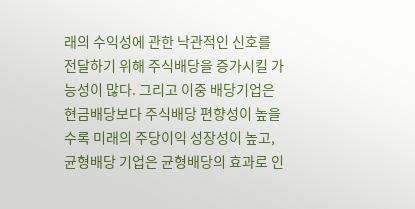래의 수익성에 관한 낙관적인 신호를 전달하기 위해 주식배당을 증가시킬 가능성이 많다. 그리고 이중 배당기업은 현금배당보다 주식배당 편향성이 높을수록 미래의 주당이익 성장성이 높고, 균형배당 기업은 균형배당의 효과로 인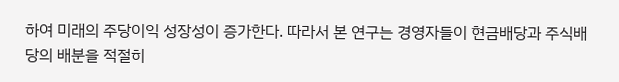하여 미래의 주당이익 성장성이 증가한다. 따라서 본 연구는 경영자들이 현금배당과 주식배당의 배분을 적절히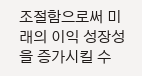조절함으로써 미래의 이익 성장성을 증가시킬 수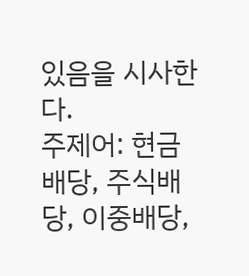있음을 시사한다.
주제어: 현금배당, 주식배당, 이중배당,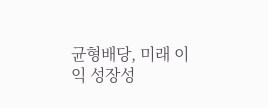균형배당, 미래 이익 성장성